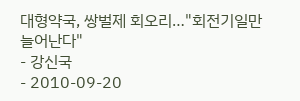대형약국, 쌍벌제 회오리…"회전기일만 늘어난다"
- 강신국
- 2010-09-20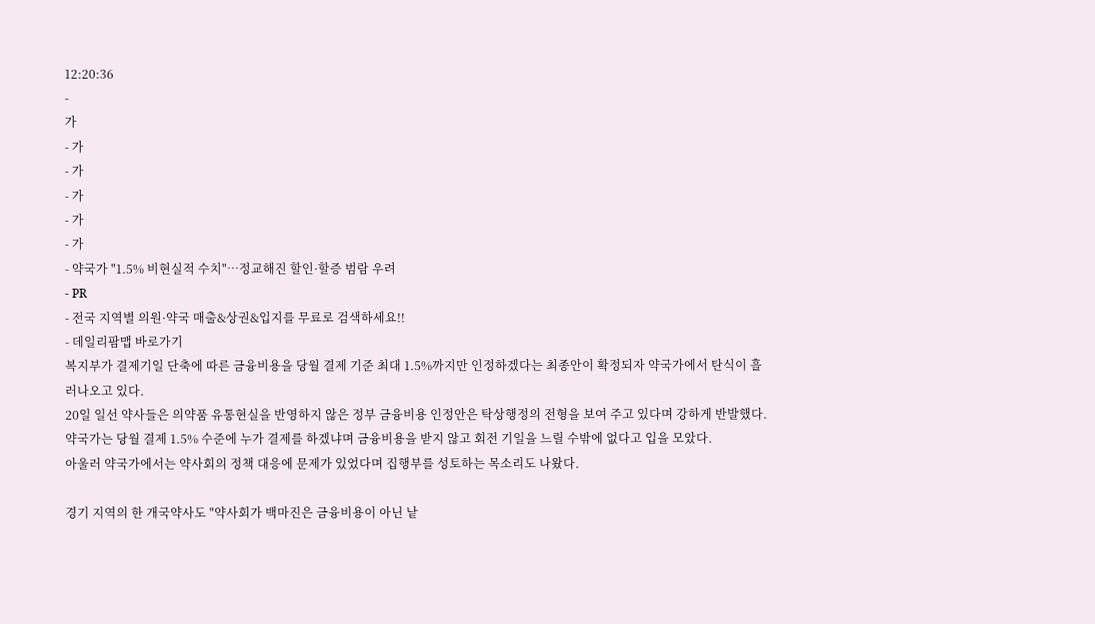12:20:36
-
가
- 가
- 가
- 가
- 가
- 가
- 약국가 "1.5% 비현실적 수치"…정교해진 할인·할증 범람 우려
- PR
- 전국 지역별 의원·약국 매출&상권&입지를 무료로 검색하세요!!
- 데일리팜맵 바로가기
복지부가 결제기일 단축에 따른 금융비용을 당월 결제 기준 최대 1.5%까지만 인정하겠다는 최종안이 확정되자 약국가에서 탄식이 흘러나오고 있다.
20일 일선 약사들은 의약품 유통현실을 반영하지 않은 정부 금융비용 인정안은 탁상행정의 전형을 보여 주고 있다며 강하게 반발했다.
약국가는 당월 결제 1.5% 수준에 누가 결제를 하겠냐며 금융비용을 받지 않고 회전 기일을 느릴 수밖에 없다고 입을 모았다.
아울러 약국가에서는 약사회의 정책 대응에 문제가 있었다며 집행부를 성토하는 목소리도 나왔다.

경기 지역의 한 개국약사도 "약사회가 백마진은 금융비용이 아닌 낱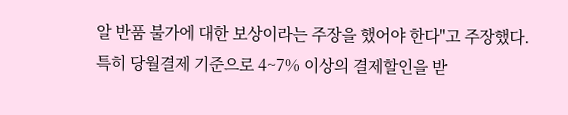알 반품 불가에 대한 보상이라는 주장을 했어야 한다"고 주장했다.
특히 당월결제 기준으로 4~7% 이상의 결제할인을 받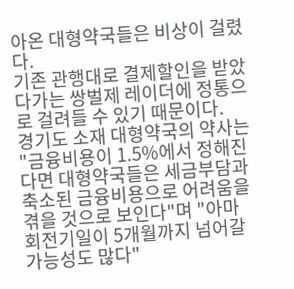아온 대형약국들은 비상이 걸렸다.
기존 관행대로 결제할인을 받았다가는 쌍벌제 레이더에 정통으로 걸려들 수 있기 때문이다.
경기도 소재 대형약국의 약사는 "금융비용이 1.5%에서 정해진다면 대형약국들은 세금부담과 축소된 금융비용으로 어려움을 겪을 것으로 보인다"며 "아마 회전기일이 5개월까지 넘어갈 가능성도 많다"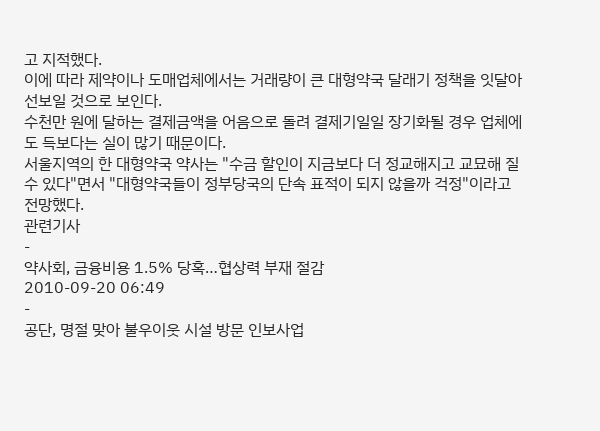고 지적했다.
이에 따라 제약이나 도매업체에서는 거래량이 큰 대형약국 달래기 정책을 잇달아 선보일 것으로 보인다.
수천만 원에 달하는 결제금액을 어음으로 돌려 결제기일일 장기화될 경우 업체에도 득보다는 실이 많기 때문이다.
서울지역의 한 대형약국 약사는 "수금 할인이 지금보다 더 정교해지고 교묘해 질 수 있다"면서 "대형약국들이 정부당국의 단속 표적이 되지 않을까 걱정"이라고 전망했다.
관련기사
-
약사회, 금융비용 1.5% 당혹…협상력 부재 절감
2010-09-20 06:49
-
공단, 명절 맞아 불우이웃 시설 방문 인보사업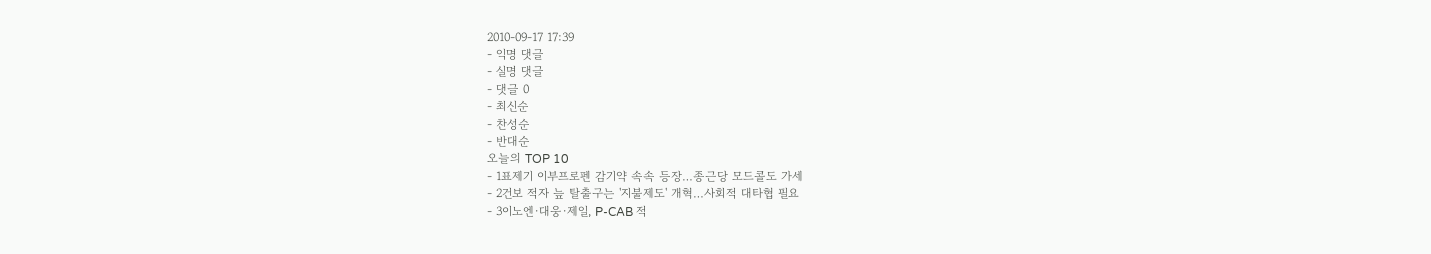2010-09-17 17:39
- 익명 댓글
- 실명 댓글
- 댓글 0
- 최신순
- 찬성순
- 반대순
오늘의 TOP 10
- 1표제기 이부프로펜 감기약 속속 등장…종근당 모드콜도 가세
- 2건보 적자 늪 탈출구는 '지불제도' 개혁…사회적 대타협 필요
- 3이노엔·대웅·제일, P-CAB 적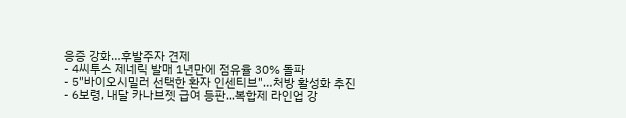응증 강화…후발주자 견제
- 4씨투스 제네릭 발매 1년만에 점유율 30% 돌파
- 5"바이오시밀러 선택한 환자 인센티브"…처방 활성화 추진
- 6보령, 내달 카나브젯 급여 등판...복합제 라인업 강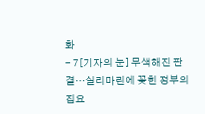화
- 7[기자의 눈] 무색해진 판결…실리마린에 꽂힌 정부의 집요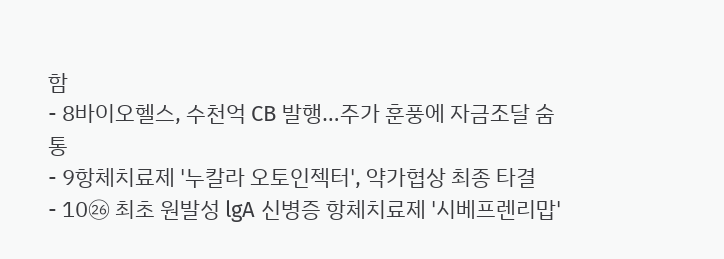함
- 8바이오헬스, 수천억 CB 발행…주가 훈풍에 자금조달 숨통
- 9항체치료제 '누칼라 오토인젝터', 약가협상 최종 타결
- 10㉖ 최초 원발성 lgA 신병증 항체치료제 '시베프렌리맙'